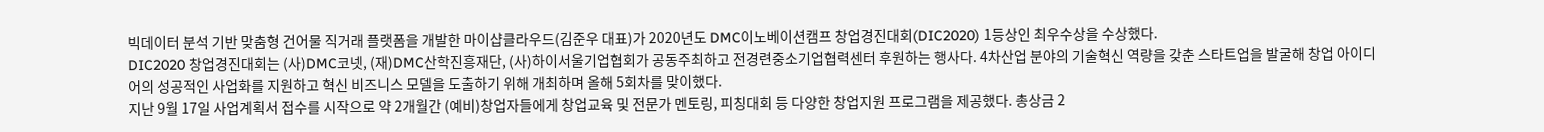빅데이터 분석 기반 맞춤형 건어물 직거래 플랫폼을 개발한 마이샵클라우드(김준우 대표)가 2020년도 DMC이노베이션캠프 창업경진대회(DIC2020) 1등상인 최우수상을 수상했다.
DIC2020 창업경진대회는 (사)DMC코넷, (재)DMC산학진흥재단, (사)하이서울기업협회가 공동주최하고 전경련중소기업협력센터 후원하는 행사다. 4차산업 분야의 기술혁신 역량을 갖춘 스타트업을 발굴해 창업 아이디어의 성공적인 사업화를 지원하고 혁신 비즈니스 모델을 도출하기 위해 개최하며 올해 5회차를 맞이했다.
지난 9월 17일 사업계획서 접수를 시작으로 약 2개월간 (예비)창업자들에게 창업교육 및 전문가 멘토링, 피칭대회 등 다양한 창업지원 프로그램을 제공했다. 총상금 2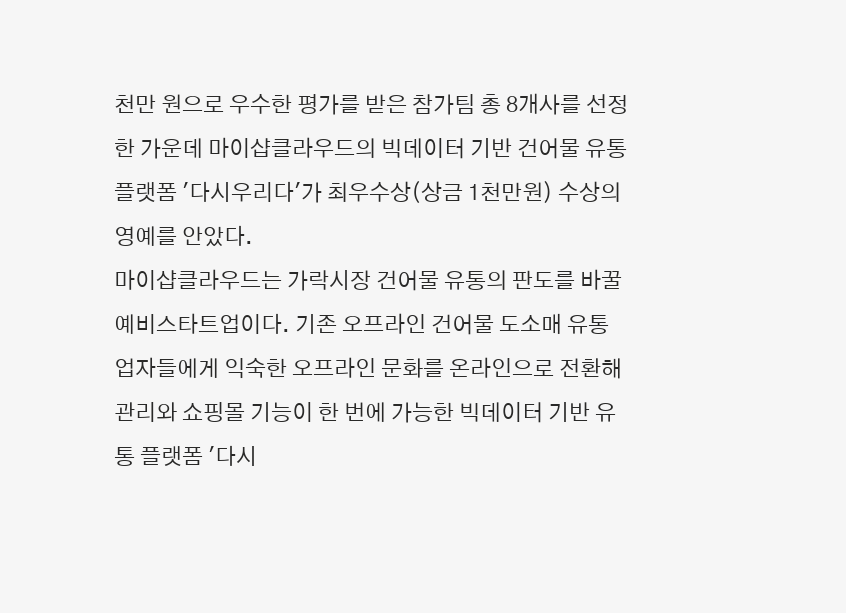천만 원으로 우수한 평가를 받은 참가팀 총 8개사를 선정한 가운데 마이샵클라우드의 빅데이터 기반 건어물 유통 플랫폼 '다시우리다'가 최우수상(상금 1천만원) 수상의 영예를 안았다.
마이샵클라우드는 가락시장 건어물 유통의 판도를 바꿀 예비스타트업이다. 기존 오프라인 건어물 도소매 유통업자들에게 익숙한 오프라인 문화를 온라인으로 전환해 관리와 쇼핑몰 기능이 한 번에 가능한 빅데이터 기반 유통 플랫폼 '다시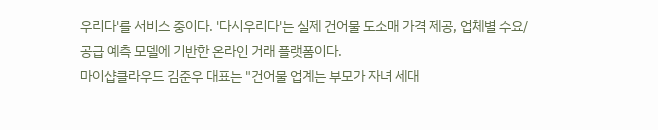우리다'를 서비스 중이다. '다시우리다'는 실제 건어물 도소매 가격 제공, 업체별 수요/공급 예측 모델에 기반한 온라인 거래 플랫폼이다.
마이샵클라우드 김준우 대표는 "건어물 업계는 부모가 자녀 세대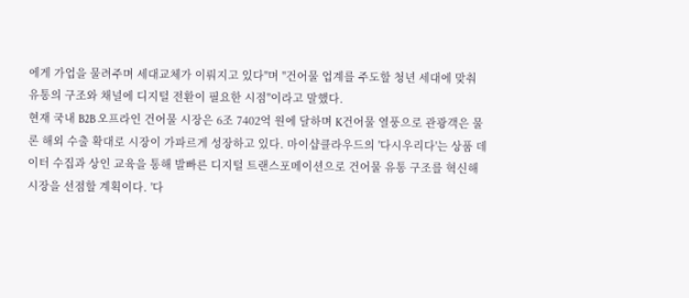에게 가업을 물려주며 세대교체가 이뤄지고 있다"며 "건어물 업계를 주도할 청년 세대에 맞춰 유통의 구조와 채널에 디지털 전환이 필요한 시점"이라고 말했다.
현재 국내 B2B 오프라인 건어물 시장은 6조 7402억 원에 달하며 K건어물 열풍으로 관광객은 물론 해외 수출 확대로 시장이 가파르게 성장하고 있다. 마이샵클라우드의 '다시우리다'는 상품 데이터 수집과 상인 교육을 통해 발빠른 디지털 트랜스포메이션으로 건어물 유통 구조를 혁신해 시장을 선점할 계획이다. '다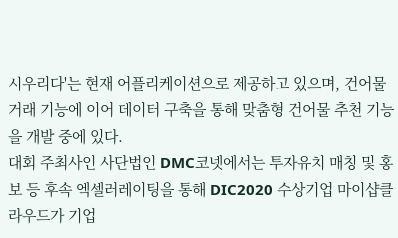시우리다'는 현재 어플리케이션으로 제공하고 있으며, 건어물 거래 기능에 이어 데이터 구축을 통해 맞춤형 건어물 추천 기능을 개발 중에 있다.
대회 주최사인 사단법인 DMC코넷에서는 투자유치 매칭 및 홍보 등 후속 엑셀러레이팅을 통해 DIC2020 수상기업 마이샵클라우드가 기업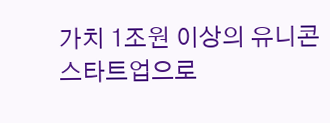가치 1조원 이상의 유니콘 스타트업으로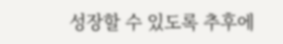성장할 수 있도록 추후에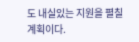도 내실있는 지원을 펼칠 계획이다.